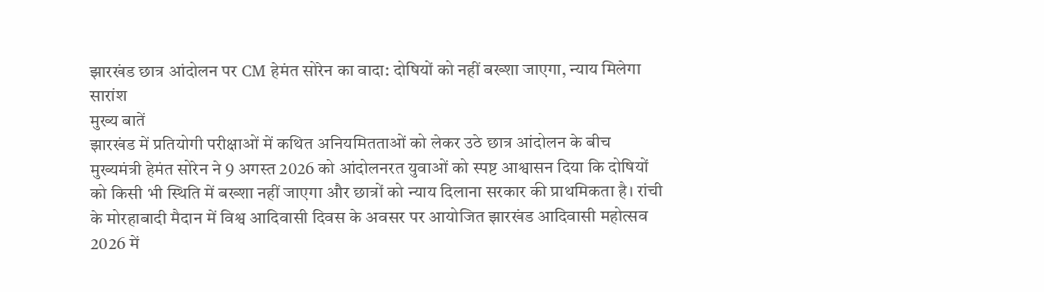झारखंड छात्र आंदोलन पर CM हेमंत सोरेन का वादा: दोषियों को नहीं बख्शा जाएगा, न्याय मिलेगा
सारांश
मुख्य बातें
झारखंड में प्रतियोगी परीक्षाओं में कथित अनियमितताओं को लेकर उठे छात्र आंदोलन के बीच मुख्यमंत्री हेमंत सोरेन ने 9 अगस्त 2026 को आंदोलनरत युवाओं को स्पष्ट आश्वासन दिया कि दोषियों को किसी भी स्थिति में बख्शा नहीं जाएगा और छात्रों को न्याय दिलाना सरकार की प्राथमिकता है। रांची के मोरहाबादी मैदान में विश्व आदिवासी दिवस के अवसर पर आयोजित झारखंड आदिवासी महोत्सव 2026 में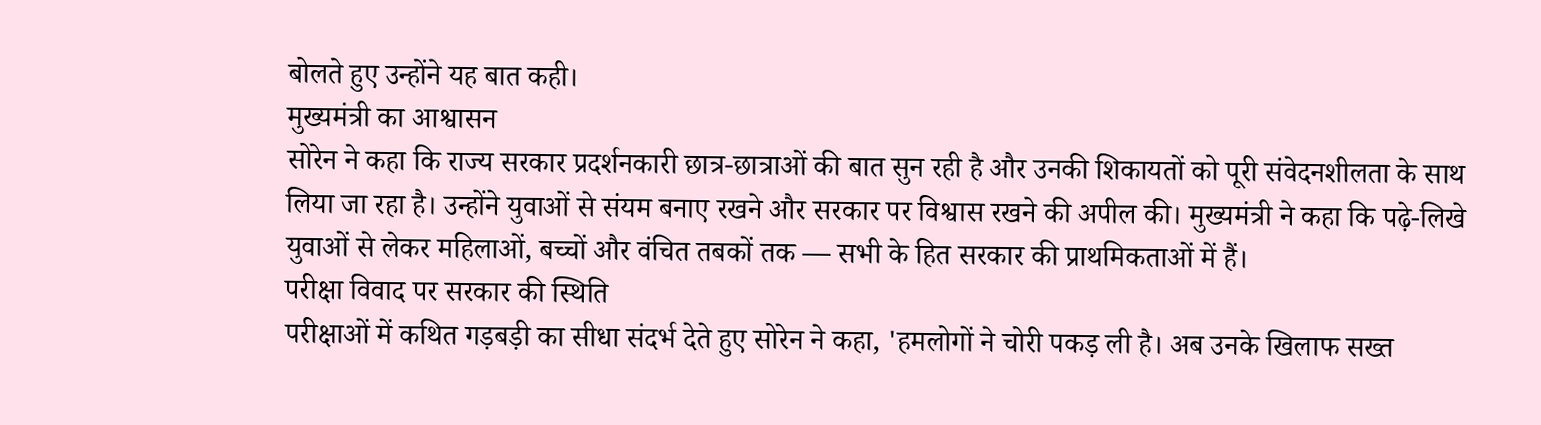बोलते हुए उन्होंने यह बात कही।
मुख्यमंत्री का आश्वासन
सोरेन ने कहा कि राज्य सरकार प्रदर्शनकारी छात्र-छात्राओं की बात सुन रही है और उनकी शिकायतों को पूरी संवेदनशीलता के साथ लिया जा रहा है। उन्होंने युवाओं से संयम बनाए रखने और सरकार पर विश्वास रखने की अपील की। मुख्यमंत्री ने कहा कि पढ़े-लिखे युवाओं से लेकर महिलाओं, बच्चों और वंचित तबकों तक — सभी के हित सरकार की प्राथमिकताओं में हैं।
परीक्षा विवाद पर सरकार की स्थिति
परीक्षाओं में कथित गड़बड़ी का सीधा संदर्भ देते हुए सोरेन ने कहा, 'हमलोगों ने चोरी पकड़ ली है। अब उनके खिलाफ सख्त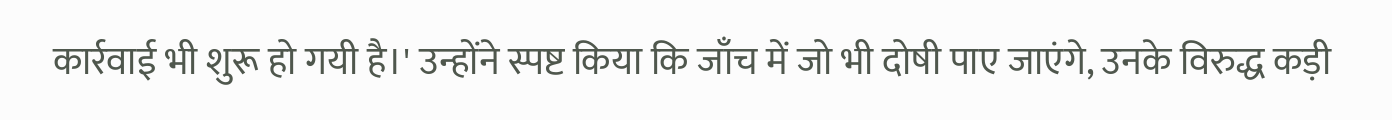कार्रवाई भी शुरू हो गयी है।' उन्होंने स्पष्ट किया कि जाँच में जो भी दोषी पाए जाएंगे, उनके विरुद्ध कड़ी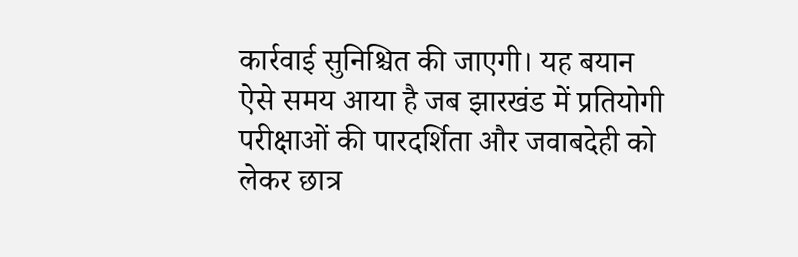कार्रवाई सुनिश्चित की जाएगी। यह बयान ऐसे समय आया है जब झारखंड में प्रतियोगी परीक्षाओं की पारदर्शिता और जवाबदेही को लेकर छात्र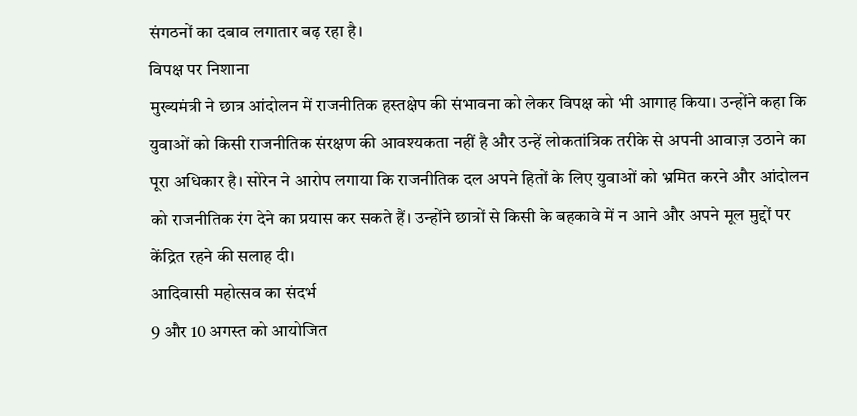संगठनों का दबाव लगातार बढ़ रहा है।
विपक्ष पर निशाना
मुख्यमंत्री ने छात्र आंदोलन में राजनीतिक हस्तक्षेप की संभावना को लेकर विपक्ष को भी आगाह किया। उन्होंने कहा कि युवाओं को किसी राजनीतिक संरक्षण की आवश्यकता नहीं है और उन्हें लोकतांत्रिक तरीके से अपनी आवाज़ उठाने का पूरा अधिकार है। सोरेन ने आरोप लगाया कि राजनीतिक दल अपने हितों के लिए युवाओं को भ्रमित करने और आंदोलन को राजनीतिक रंग देने का प्रयास कर सकते हैं। उन्होंने छात्रों से किसी के बहकावे में न आने और अपने मूल मुद्दों पर केंद्रित रहने की सलाह दी।
आदिवासी महोत्सव का संदर्भ
9 और 10 अगस्त को आयोजित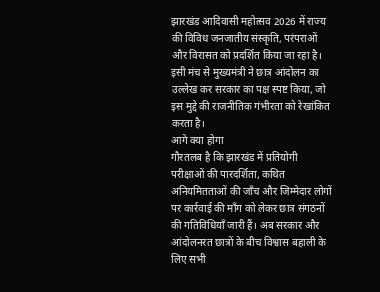झारखंड आदिवासी महोत्सव 2026 में राज्य की विविध जनजातीय संस्कृति, परंपराओं और विरासत को प्रदर्शित किया जा रहा है। इसी मंच से मुख्यमंत्री ने छात्र आंदोलन का उल्लेख कर सरकार का पक्ष स्पष्ट किया, जो इस मुद्दे की राजनीतिक गंभीरता को रेखांकित करता है।
आगे क्या होगा
गौरतलब है कि झारखंड में प्रतियोगी परीक्षाओं की पारदर्शिता, कथित अनियमितताओं की जाँच और जिम्मेदार लोगों पर कार्रवाई की माँग को लेकर छात्र संगठनों की गतिविधियाँ जारी हैं। अब सरकार और आंदोलनरत छात्रों के बीच विश्वास बहाली के लिए सभी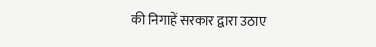की निगाहें सरकार द्वारा उठाए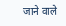जाने वाले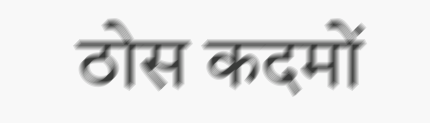ठोस कदमों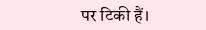पर टिकी हैं।